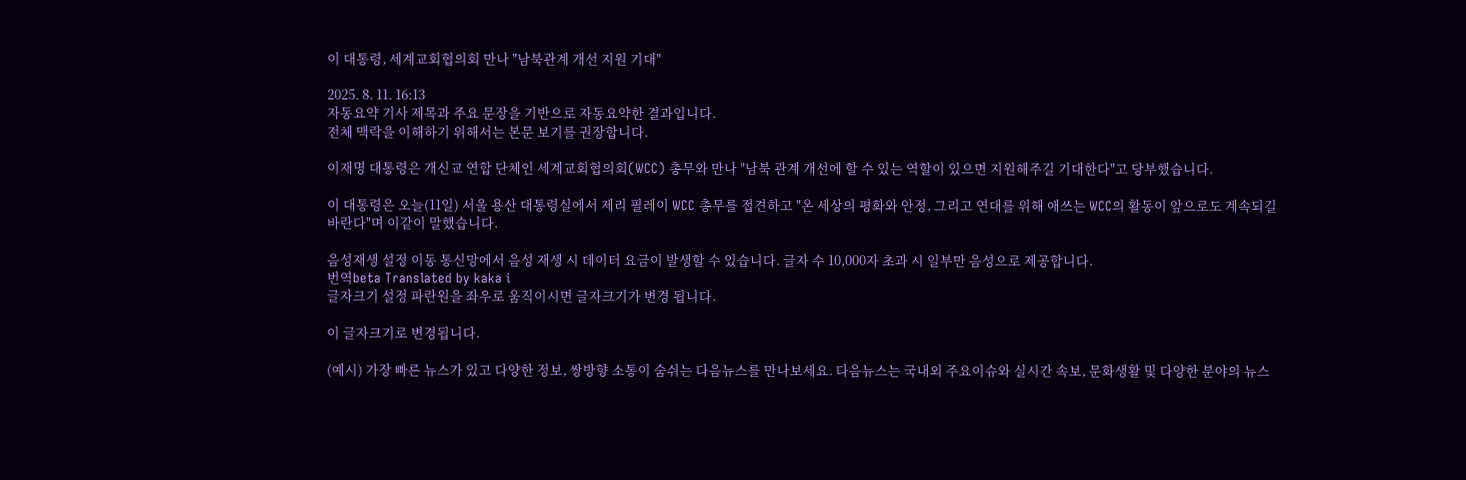이 대통령, 세계교회협의회 만나 "남북관계 개선 지원 기대"

2025. 8. 11. 16:13
자동요약 기사 제목과 주요 문장을 기반으로 자동요약한 결과입니다.
전체 맥락을 이해하기 위해서는 본문 보기를 권장합니다.

이재명 대통령은 개신교 연합 단체인 세계교회협의회(WCC) 총무와 만나 "남북 관계 개선에 할 수 있는 역할이 있으면 지원해주길 기대한다"고 당부했습니다.

이 대통령은 오늘(11일) 서울 용산 대통령실에서 제리 필레이 WCC 총무를 접견하고 "온 세상의 평화와 안정, 그리고 연대를 위해 애쓰는 WCC의 활동이 앞으로도 계속되길 바란다"며 이같이 말했습니다.

음성재생 설정 이동 통신망에서 음성 재생 시 데이터 요금이 발생할 수 있습니다. 글자 수 10,000자 초과 시 일부만 음성으로 제공합니다.
번역beta Translated by kaka i
글자크기 설정 파란원을 좌우로 움직이시면 글자크기가 변경 됩니다.

이 글자크기로 변경됩니다.

(예시) 가장 빠른 뉴스가 있고 다양한 정보, 쌍방향 소통이 숨쉬는 다음뉴스를 만나보세요. 다음뉴스는 국내외 주요이슈와 실시간 속보, 문화생활 및 다양한 분야의 뉴스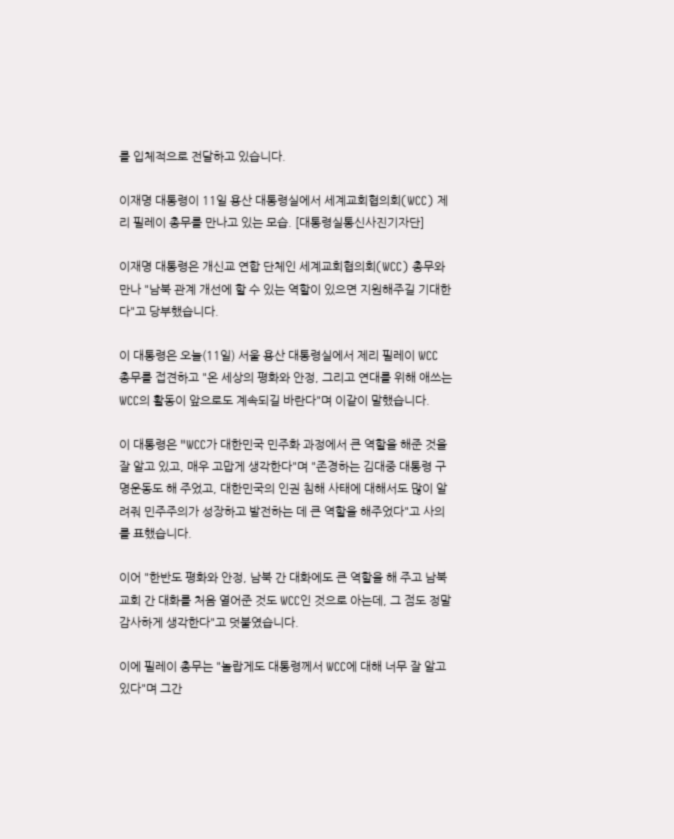를 입체적으로 전달하고 있습니다.

이재명 대통령이 11일 용산 대통령실에서 세계교회협의회(WCC) 제리 필레이 총무를 만나고 있는 모습. [대통령실통신사진기자단]

이재명 대통령은 개신교 연합 단체인 세계교회협의회(WCC) 총무와 만나 "남북 관계 개선에 할 수 있는 역할이 있으면 지원해주길 기대한다"고 당부했습니다.

이 대통령은 오늘(11일) 서울 용산 대통령실에서 제리 필레이 WCC 총무를 접견하고 "온 세상의 평화와 안정, 그리고 연대를 위해 애쓰는 WCC의 활동이 앞으로도 계속되길 바란다"며 이같이 말했습니다.

이 대통령은 "WCC가 대한민국 민주화 과정에서 큰 역할을 해준 것을 잘 알고 있고, 매우 고맙게 생각한다"며 "존경하는 김대중 대통령 구명운동도 해 주었고, 대한민국의 인권 침해 사태에 대해서도 많이 알려줘 민주주의가 성장하고 발전하는 데 큰 역할을 해주었다"고 사의를 표했습니다.

이어 "한반도 평화와 안정, 남북 간 대화에도 큰 역할을 해 주고 남북 교회 간 대화를 처음 열어준 것도 WCC인 것으로 아는데, 그 점도 정말 감사하게 생각한다"고 덧붙였습니다.

이에 필레이 총무는 "놀랍게도 대통령께서 WCC에 대해 너무 잘 알고 있다"며 그간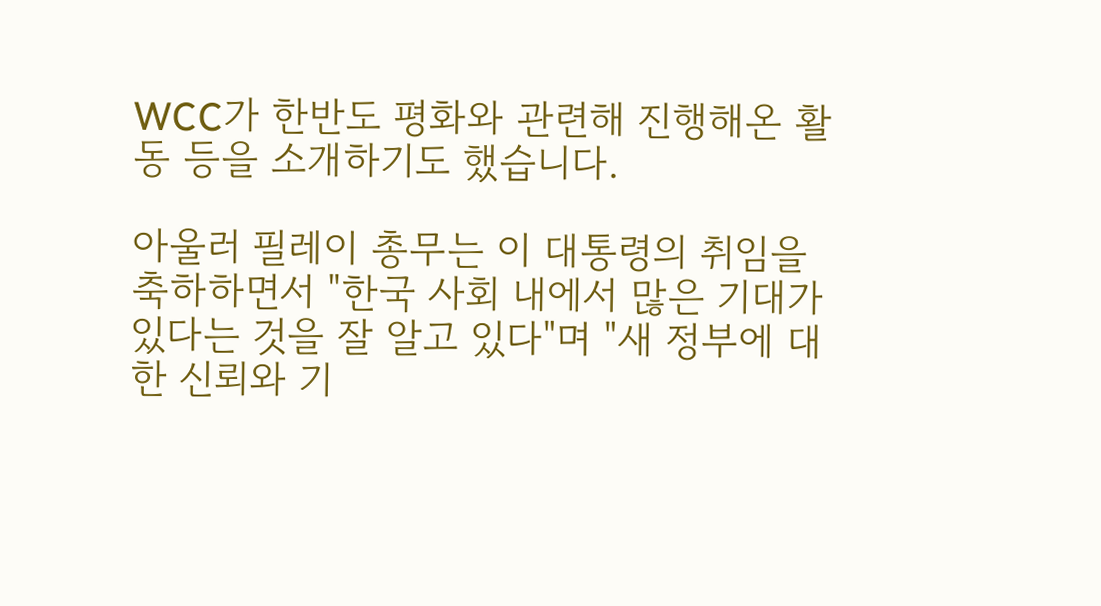WCC가 한반도 평화와 관련해 진행해온 활동 등을 소개하기도 했습니다.

아울러 필레이 총무는 이 대통령의 취임을 축하하면서 "한국 사회 내에서 많은 기대가 있다는 것을 잘 알고 있다"며 "새 정부에 대한 신뢰와 기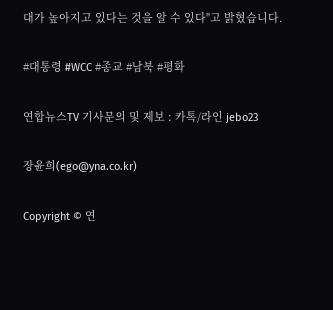대가 높아지고 있다는 것을 알 수 있다"고 밝혔습니다.

#대통령 #WCC #종교 #남북 #평화

연합뉴스TV 기사문의 및 제보 : 카톡/라인 jebo23

장윤희(ego@yna.co.kr)

Copyright © 연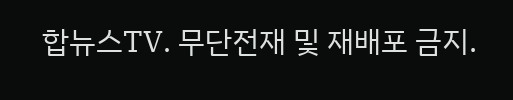합뉴스TV. 무단전재 및 재배포 금지.